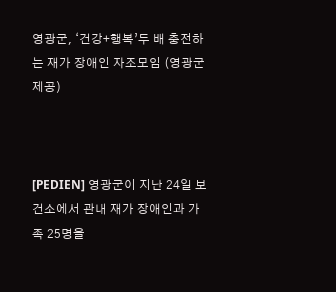영광군, ‘건강+행복’두 배 충전하는 재가 장애인 자조모임 (영광군 제공)



[PEDIEN] 영광군이 지난 24일 보건소에서 관내 재가 장애인과 가족 25명을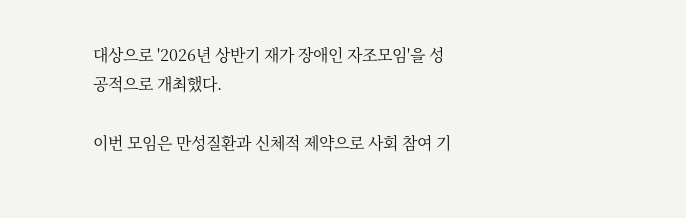대상으로 '2026년 상반기 재가 장애인 자조모임'을 성공적으로 개최했다.

이번 모임은 만성질환과 신체적 제약으로 사회 참여 기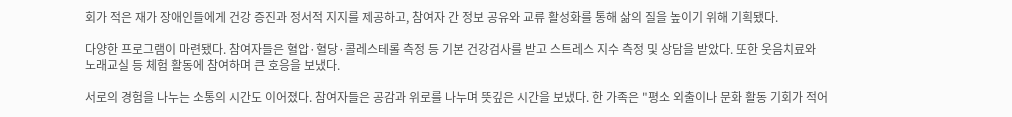회가 적은 재가 장애인들에게 건강 증진과 정서적 지지를 제공하고, 참여자 간 정보 공유와 교류 활성화를 통해 삶의 질을 높이기 위해 기획됐다.

다양한 프로그램이 마련됐다. 참여자들은 혈압·혈당·콜레스테롤 측정 등 기본 건강검사를 받고 스트레스 지수 측정 및 상담을 받았다. 또한 웃음치료와 노래교실 등 체험 활동에 참여하며 큰 호응을 보냈다.

서로의 경험을 나누는 소통의 시간도 이어졌다. 참여자들은 공감과 위로를 나누며 뜻깊은 시간을 보냈다. 한 가족은 "평소 외출이나 문화 활동 기회가 적어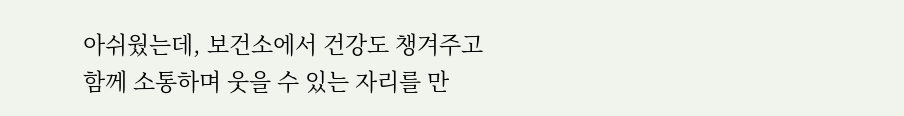아쉬웠는데, 보건소에서 건강도 챙겨주고 함께 소통하며 웃을 수 있는 자리를 만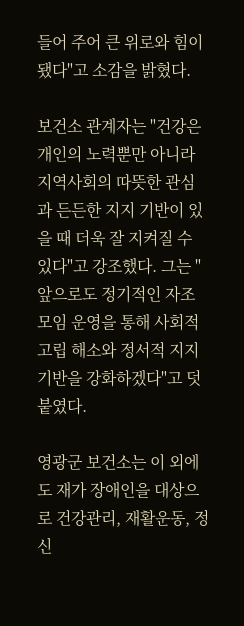들어 주어 큰 위로와 힘이 됐다"고 소감을 밝혔다.

보건소 관계자는 "건강은 개인의 노력뿐만 아니라 지역사회의 따뜻한 관심과 든든한 지지 기반이 있을 때 더욱 잘 지켜질 수 있다"고 강조했다. 그는 "앞으로도 정기적인 자조모임 운영을 통해 사회적 고립 해소와 정서적 지지 기반을 강화하겠다"고 덧붙였다.

영광군 보건소는 이 외에도 재가 장애인을 대상으로 건강관리, 재활운동, 정신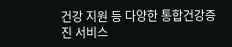건강 지원 등 다양한 통합건강증진 서비스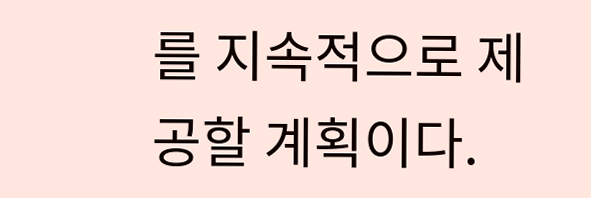를 지속적으로 제공할 계획이다.